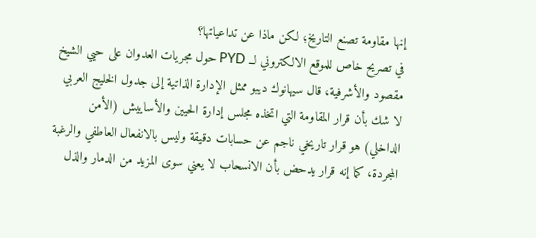إنها مقاومة تصنع التاريخ؛ لكن ماذا عن تداعياتها؟
في تصريح خاص للموقع الالكتروني لــ PYD حول مجريات العدوان على حيي الشيخ مقصود والأشرفية، قال سيهانوك ديبو ممثل الإدارة الذاتية إلى جدول الخليج العربي
لا شك بأن قرار المقاومة التي اتخذه مجلس إدارة الحيين والأساييش (الأمن الداخلي) هو قرار تاريخي ناجم عن حسابات دقيقة وليس بالانفعال العاطفي والرغبة المجردة، كما إنه قرار يدحض بأن الانسحاب لا يعني سوى المزيد من الدمار والذل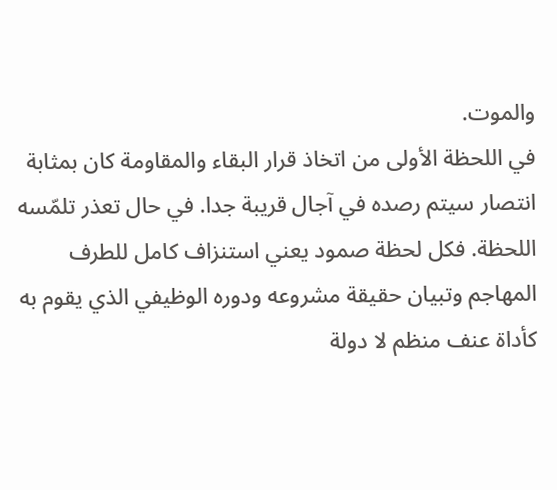والموت.
في اللحظة الأولى من اتخاذ قرار البقاء والمقاومة كان بمثابة انتصار سيتم رصده في آجال قريبة جدا. في حال تعذر تلمّسه اللحظة. فكل لحظة صمود يعني استنزاف كامل للطرف المهاجم وتبيان حقيقة مشروعه ودوره الوظيفي الذي يقوم به كأداة عنف منظم لا دولة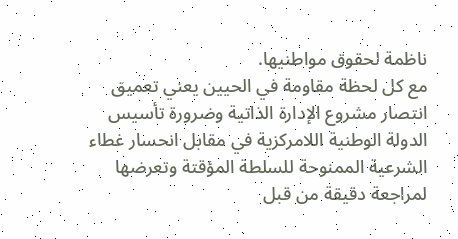ناظمة لحقوق مواطنيها.
مع كل لحظة مقاومة في الحيين يعني تعميق انتصار مشروع الإدارة الذاتية وضرورة تأسيس الدولة الوطنية اللامركزية في مقابل انحسار غطاء الشرعية الممنوحة للسلطة المؤقتة وتعرضها لمراجعة دقيقة من قبل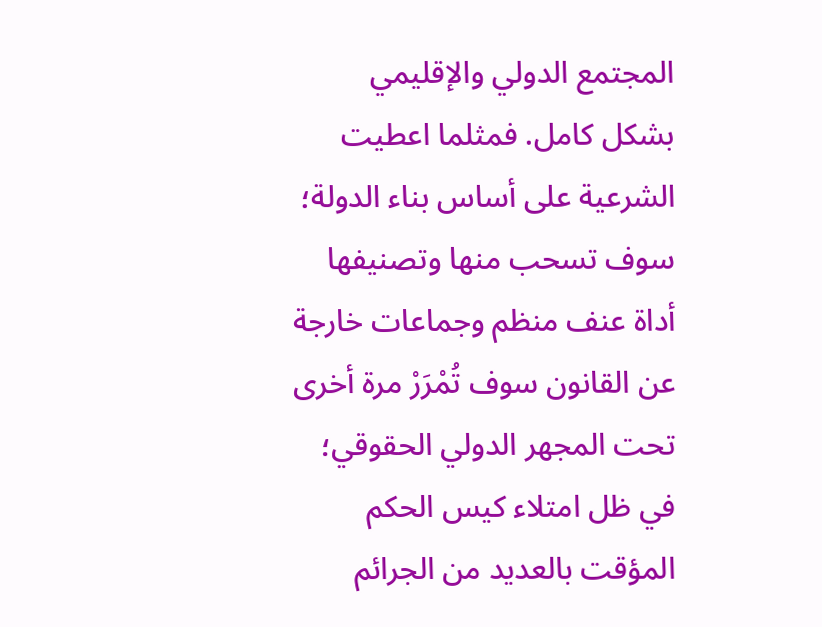المجتمع الدولي والإقليمي بشكل كامل. فمثلما اعطيت الشرعية على أساس بناء الدولة؛ سوف تسحب منها وتصنيفها أداة عنف منظم وجماعات خارجة عن القانون سوف تُمْرَرْ مرة أخرى تحت المجهر الدولي الحقوقي؛ في ظل امتلاء كيس الحكم المؤقت بالعديد من الجرائم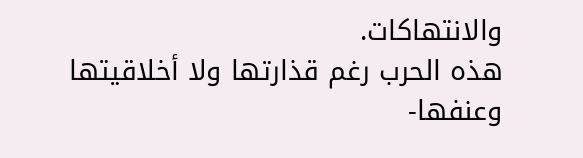والانتهاكات.
هذه الحرب رغم قذارتها ولا أخلاقيتها وعنفها-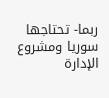ربما- تحتاجها سوريا ومشروع الإدارة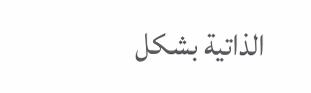الذاتية بشكل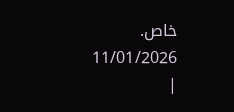خاص.
11/01/2026
|